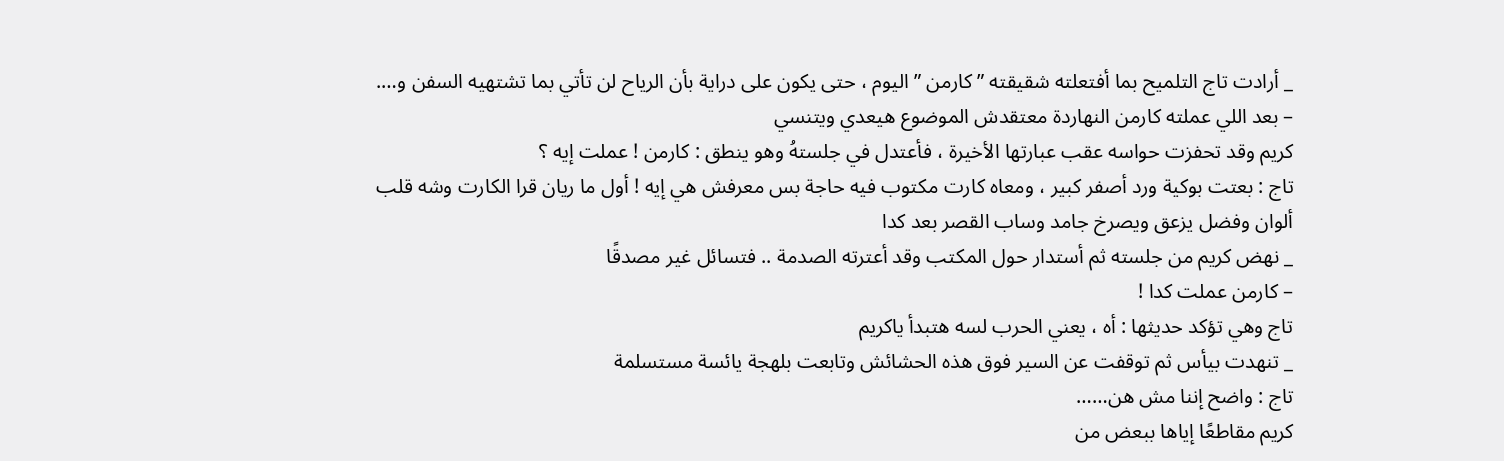_ أرادت تاج التلميح بما أفتعلته شقيقته ” كارمن ” اليوم ، حتى يكون على دراية بأن الرياح لن تأتي بما تشتهيه السفن و….
– بعد اللي عملته كارمن النهاردة معتقدش الموضوع هيعدي ويتنسي
كريم وقد تحفزت حواسه عقب عبارتها الأخيرة ، فأعتدل في جلستهُ وهو ينطق : كارمن ! عملت إيه ؟
تاج : بعتت بوكية ورد أصفر كبير ، ومعاه كارت مكتوب فيه حاجة بس معرفش هي إيه ! أول ما ريان قرا الكارت وشه قلب ألوان وفضل يزعق ويصرخ جامد وساب القصر بعد كدا
_ نهض كريم من جلسته ثم أستدار حول المكتب وقد أعترته الصدمة .. فتسائل غير مصدقًا
– كارمن عملت كدا !
تاج وهي تؤكد حديثها : أه ، يعني الحرب لسه هتبدأ ياكريم
_ تنهدت بيأس ثم توقفت عن السير فوق هذه الحشائش وتابعت بلهجة يائسة مستسلمة
تاج : واضح إننا مش هن……
كريم مقاطعًا إياها ببعض من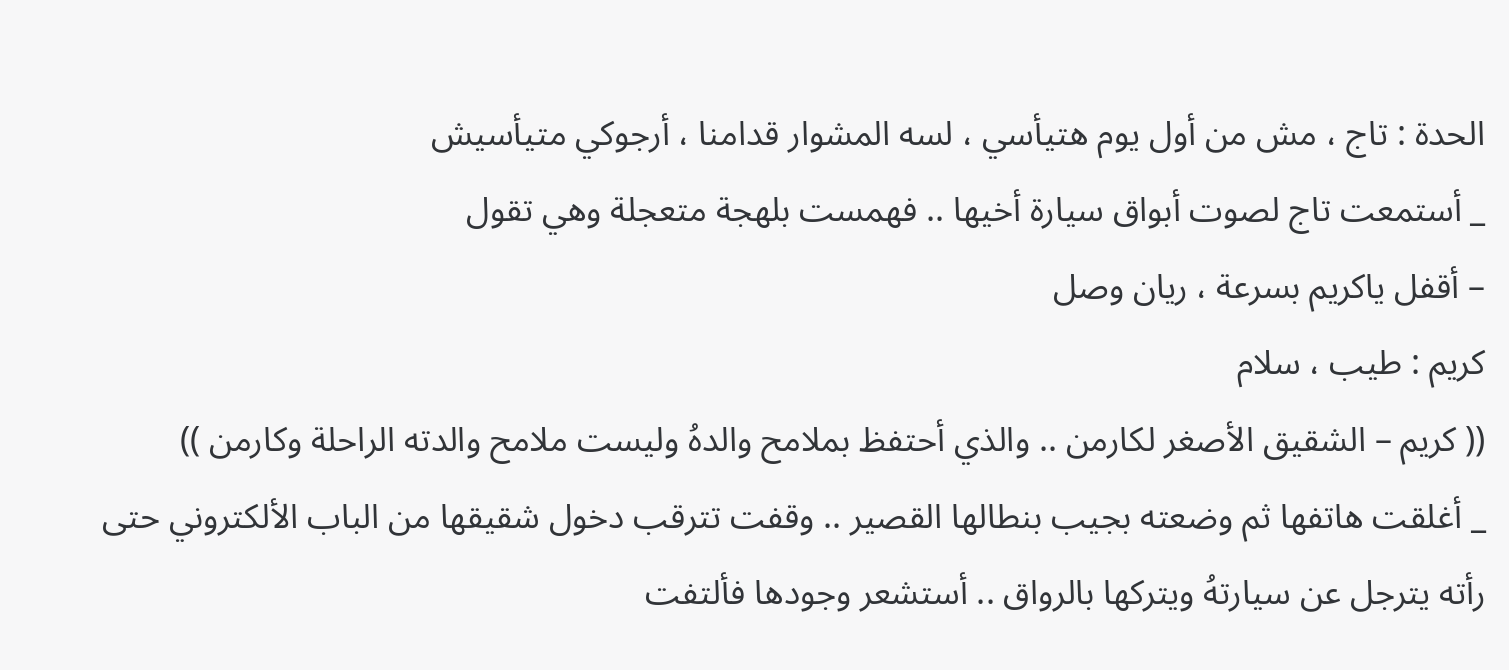الحدة : تاج ، مش من أول يوم هتيأسي ، لسه المشوار قدامنا ، أرجوكي متيأسيش
_ أستمعت تاج لصوت أبواق سيارة أخيها .. فهمست بلهجة متعجلة وهي تقول
– أقفل ياكريم بسرعة ، ريان وصل
كريم : طيب ، سلام
(( كريم – الشقيق الأصغر لكارمن .. والذي أحتفظ بملامح والدهُ وليست ملامح والدته الراحلة وكارمن ))
_ أغلقت هاتفها ثم وضعته بجيب بنطالها القصير .. وقفت تترقب دخول شقيقها من الباب الألكتروني حتى رأته يترجل عن سيارتهُ ويتركها بالرواق .. أستشعر وجودها فألتفت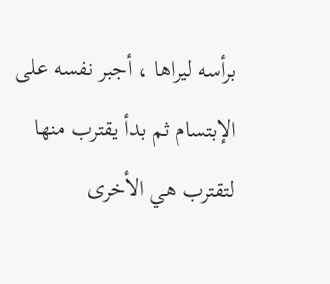برأسه ليراها ، أجبر نفسه على الإبتسام ثم بدأ يقترب منها لتقترب هي الأخرى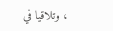، وتلاقيا في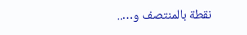نقطة بالمنتصف و…..